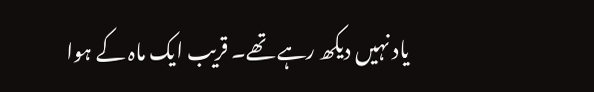یاد نہیں دیکھ رہے تھے۔ قریب ایک ماہ کے ہوا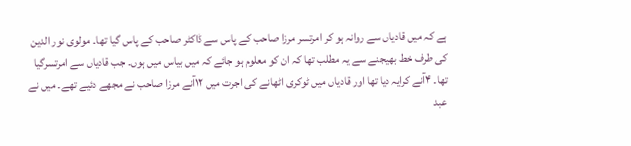ہے کہ میں قادیاں سے روانہ ہو کر امرتسر مرزا صاحب کے پاس سے ڈاکٹر صاحب کے پاس گیا تھا۔ مولوی نور الدین کی طرف خط بھیجنے سے یہ مطلب تھا کہ ان کو معلوم ہو جائے کہ میں بیاس میں ہوں۔ جب قادیاں سے امرتسرگیا تھا۔ ۴آنے کرایہ دیا تھا اور قادیاں میں ٹوکری اٹھانے کی اجرت میں ۱۲آنے مرزا صاحب نے مجھے دئیے تھے۔ میں نے عبد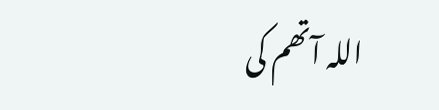اللہ آتھم کی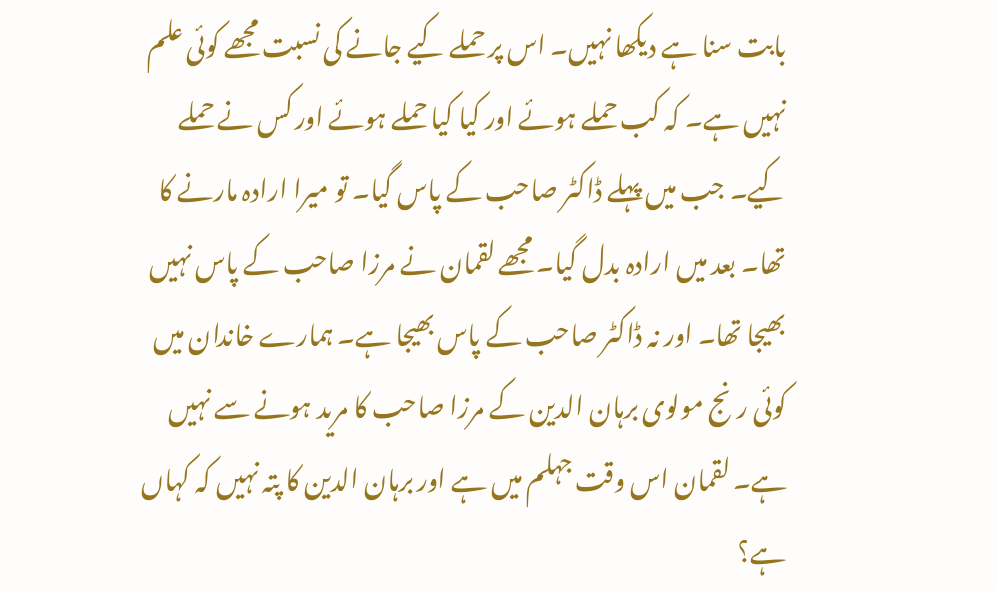بابت سنا ہے دیکھا نہیں۔ اس پر حملے کیے جانے کی نسبت مجھے کوئی علم نہیں ہے۔ کہ کب حملے ہوئے اور کیا کیا حملے ہوئے اور کس نے حملے کیے۔ جب میں پہلے ڈاکٹر صاحب کے پاس گیا۔ تو میرا ارادہ مارنے کا تھا۔ بعد میں ارادہ بدل گیا۔ مجھے لقمان نے مرزا صاحب کے پاس نہیں بھیجا تھا۔ اور نہ ڈاکٹر صاحب کے پاس بھیجا ہے۔ ہمارے خاندان میں کوئی رنج مولوی برہان الدین کے مرزا صاحب کا مرید ہونے سے نہیں ہے۔ لقمان اس وقت جہلم میں ہے اور برہان الدین کا پتہ نہیں کہ کہاں ہے؟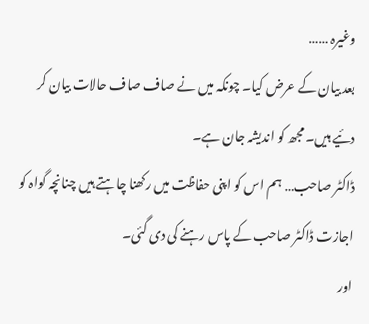وغیرہ ……
بعد بیان کے عرض کیا۔ چونکہ میں نے صاف صاف حالات بیان کر دئیے ہیں۔ مجھ کو اندیشہ جان ہے۔
ڈاکٹر صاحب… ہم اس کو اپنی حفاظت میں رکھنا چاہتے ہیں چنانچہ گواہ کو اجازت ڈاکٹر صاحب کے پاس رہنے کی دی گئی۔
اور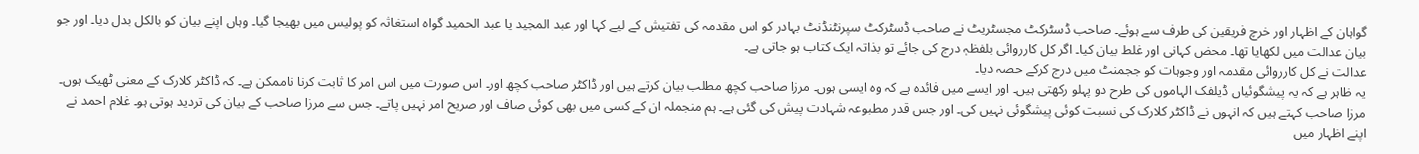گواہان کے اظہار اور خرچ فریقین کی طرف سے ہوئے۔ صاحب ڈسٹرکٹ مجسٹریٹ نے صاحب ڈسٹرکٹ سپرنٹنڈنٹ بہادر کو اس مقدمہ کی تفتیش کے لیے کہا اور عبد المجید یا عبد الحمید گواہ استغاثہ کو پولیس میں بھیجا گیا۔ وہاں اپنے بیان کو بالکل بدل دیا۔ اور جو بیان عدالت میں لکھایا تھا۔ محض کہانی اور غلط بیان کیا۔ اگر کل کارروائی بلفظہٖ درج کی جائے تو بذاتہ ایک کتاب ہو جاتی ہے۔
عدالت نے کل کارروائی مقدمہ اور وجوہات کو ججمنٹ میں درج کرکے حصہ دیا۔
یہ ظاہر ہے کہ یہ پیشگوئیاں ڈیلفک الہاموں کی طرح دو پہلو رکھتی ہیں۔ اور ایسے میں فائدہ ہے کہ وہ ایسی ہوں۔ مرزا صاحب کچھ مطلب بیان کرتے ہیں اور ڈاکٹر صاحب کچھ اور۔ اس صورت میں اس امر کا ثابت کرنا ناممکن ہے۔ کہ ڈاکٹر کلارک کے معنی ٹھیک ہوں۔ مرزا صاحب کہتے ہیں کہ انہوں نے ڈاکٹر کلارک کی نسبت کوئی پیشگوئی نہیں کی۔ اور جس قدر مطبوعہ شہادت پیش کی گئی ہے۔ ہم منجملہ ان کے کسی میں بھی کوئی صاف اور صریح امر نہیں پاتے۔ جس سے مرزا صاحب کے بیان کی تردید ہوتی ہو۔ غلام احمد نے اپنے اظہار میں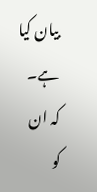بیان کیا ہے۔ کہ ان کو